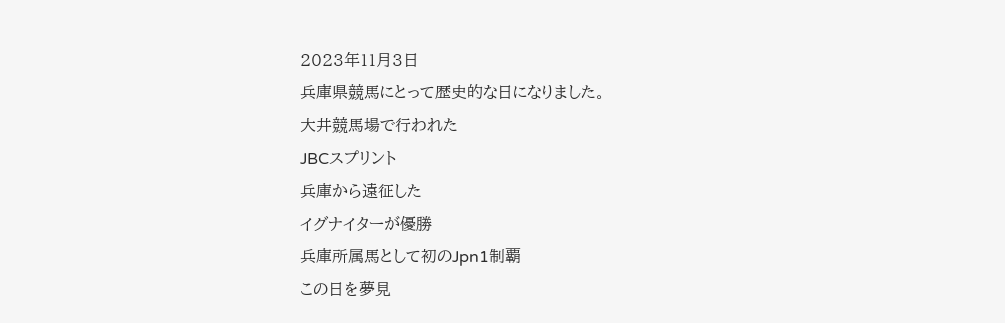2023年11月3日
兵庫県競馬にとって歴史的な日になりました。
大井競馬場で行われた
JBCスプリント
兵庫から遠征した
イグナイターが優勝
兵庫所属馬として初のJpn1制覇
この日を夢見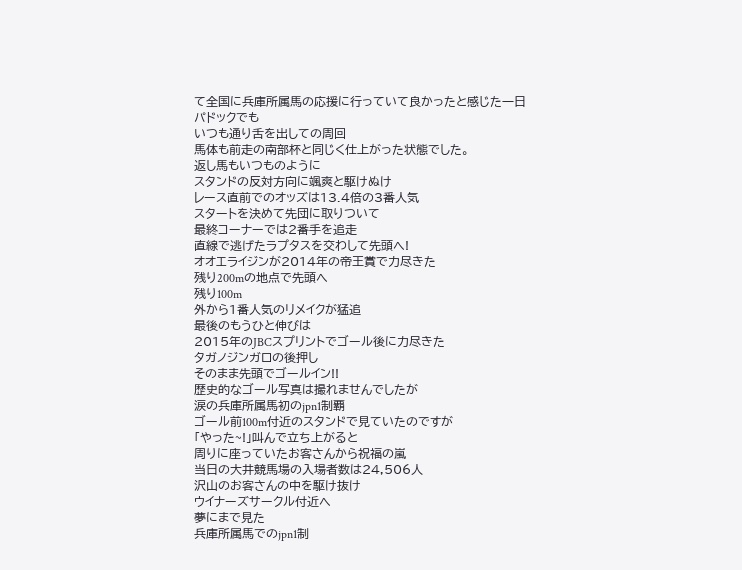て全国に兵庫所属馬の応援に行っていて良かったと感じた一日
パドックでも
いつも通り舌を出しての周回
馬体も前走の南部杯と同じく仕上がった状態でした。
返し馬もいつものように
スタンドの反対方向に颯爽と駆けぬけ
レース直前でのオッズは13.4倍の3番人気
スタートを決めて先団に取りついて
最終コーナーでは2番手を追走
直線で逃げたラプタスを交わして先頭へ!
オオエライジンが2014年の帝王賞で力尽きた
残り200mの地点で先頭へ
残り100m
外から1番人気のリメイクが猛追
最後のもうひと伸びは
2015年のJBCスプリントでゴール後に力尽きた
タガノジンガロの後押し
そのまま先頭でゴールイン!!
歴史的なゴール写真は撮れませんでしたが
涙の兵庫所属馬初のjpn1制覇
ゴール前100m付近のスタンドで見ていたのですが
「やった~!」叫んで立ち上がると
周りに座っていたお客さんから祝福の嵐
当日の大井競馬場の入場者数は24,506人
沢山のお客さんの中を駆け抜け
ウイナーズサークル付近へ
夢にまで見た
兵庫所属馬でのjpn1制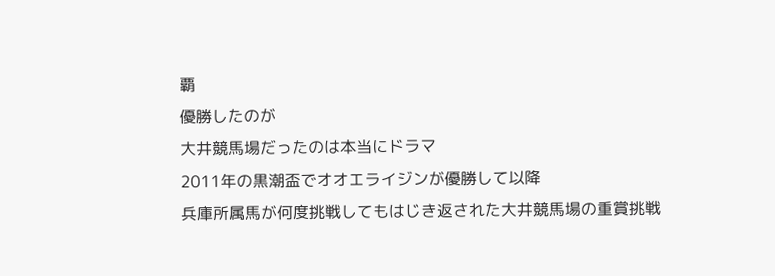覇
優勝したのが
大井競馬場だったのは本当にドラマ
2011年の黒潮盃でオオエライジンが優勝して以降
兵庫所属馬が何度挑戦してもはじき返された大井競馬場の重賞挑戦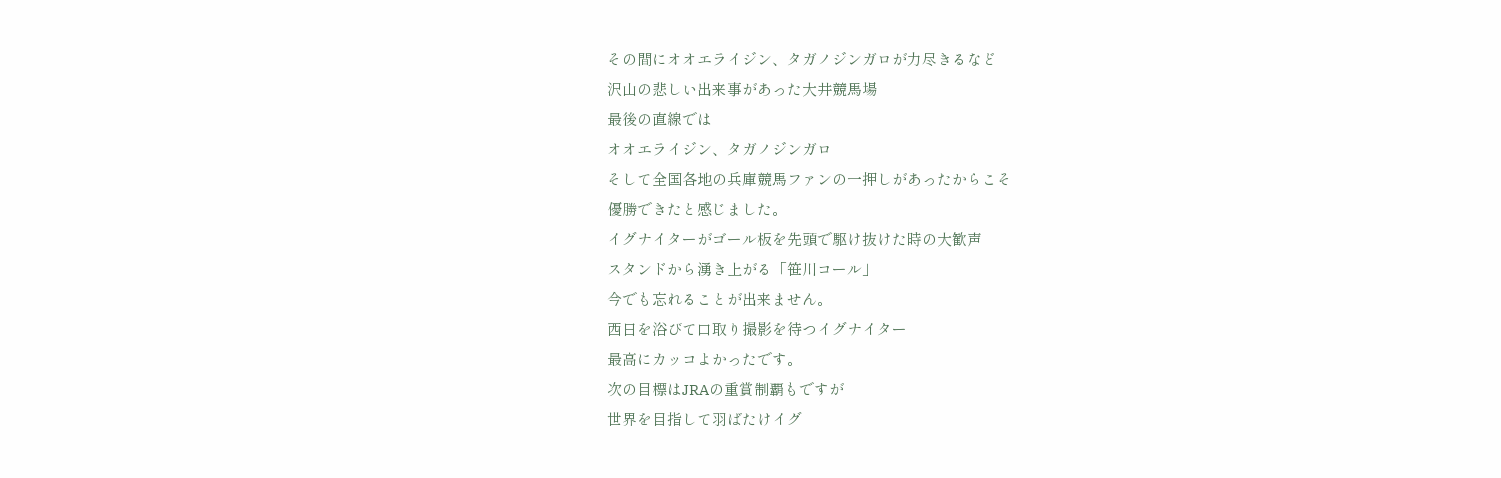その間にオオエライジン、タガノジンガロが力尽きるなど
沢山の悲しい出来事があった大井競馬場
最後の直線では
オオエライジン、タガノジンガロ
そして全国各地の兵庫競馬ファンの一押しがあったからこそ
優勝できたと感じました。
イグナイターがゴール板を先頭で駆け抜けた時の大歓声
スタンドから湧き上がる「笹川コール」
今でも忘れることが出来ません。
西日を浴びて口取り撮影を待つイグナイター
最高にカッコよかったです。
次の目標はJRAの重賞制覇もですが
世界を目指して羽ばたけイグ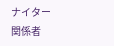ナイター
関係者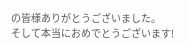の皆様ありがとうございました。
そして本当におめでとうございます!